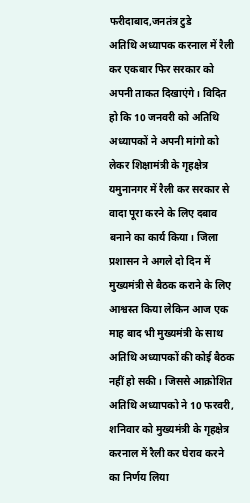फरीदाबाद,जनतंत्र टुडे
अतिथि अध्यापक करनाल में रैली कर एकबार फिर सरकार को अपनी ताकत दिखाएंगे। विदित हो कि 10 जनवरी को अतिथि अध्यापकों ने अपनी मांगो को लेकर शिक्षामंत्री के गृहक्षेत्र यमुनानगर में रैली कर सरकार से वादा पूरा करने के लिए दबाव बनाने का कार्य किया। जिला प्रशासन ने अगले दो दिन में मुख्यमंत्री से बैठक कराने के लिए आश्वस्त किया लेकिन आज एक माह बाद भी मुख्यमंत्री के साथ अतिथि अध्यापकों की कोई बैठक नहीं हो सकी। जिससे आक्रोशित अतिथि अध्यापको ने 10 फरवरी, शनिवार को मुख्यमंत्री के गृहक्षेत्र करनाल में रैली कर घेराव करने का निर्णय लिया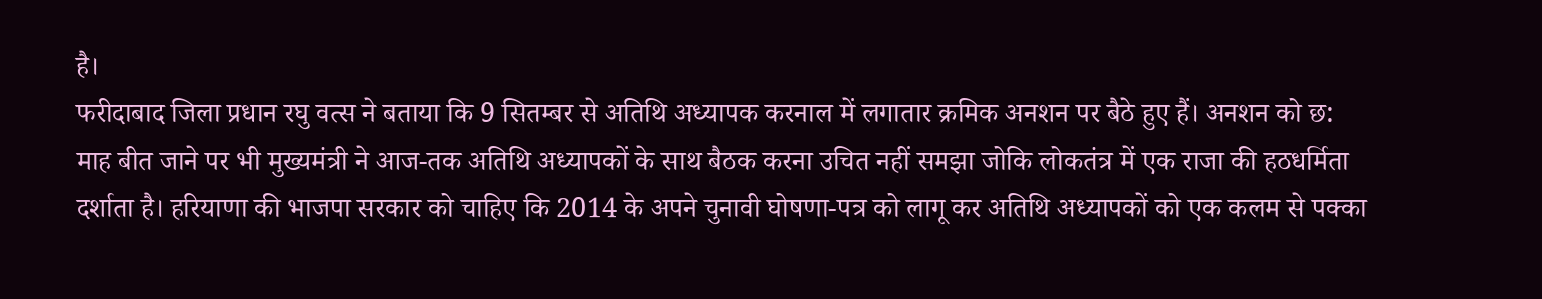है।
फरीदाबाद जिला प्रधान रघु वत्स ने बताया कि 9 सितम्बर से अतिथि अध्यापक करनाल में लगातार क्रमिक अनशन पर बैठे हुए हैं। अनशन को छ: माह बीत जाने पर भी मुख्यमंत्री ने आज-तक अतिथि अध्यापकों के साथ बैठक करना उचित नहीं समझा जोकि लोकतंत्र में एक राजा की हठधर्मिता दर्शाता है। हरियाणा की भाजपा सरकार को चाहिए कि 2014 के अपने चुनावी घोषणा-पत्र को लागू कर अतिथि अध्यापकों को एक कलम से पक्का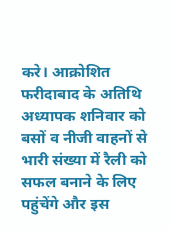करे। आक्रोशित फरीदाबाद के अतिथि अध्यापक शनिवार को बसों व नीजी वाहनों से भारी संख्या में रैली को सफल बनाने के लिए पहुंचेंगे और इस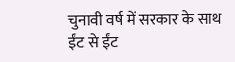चुनावी वर्ष में सरकार के साथ ईंट से ईंट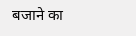बजाने का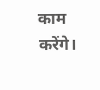काम करेंगे।